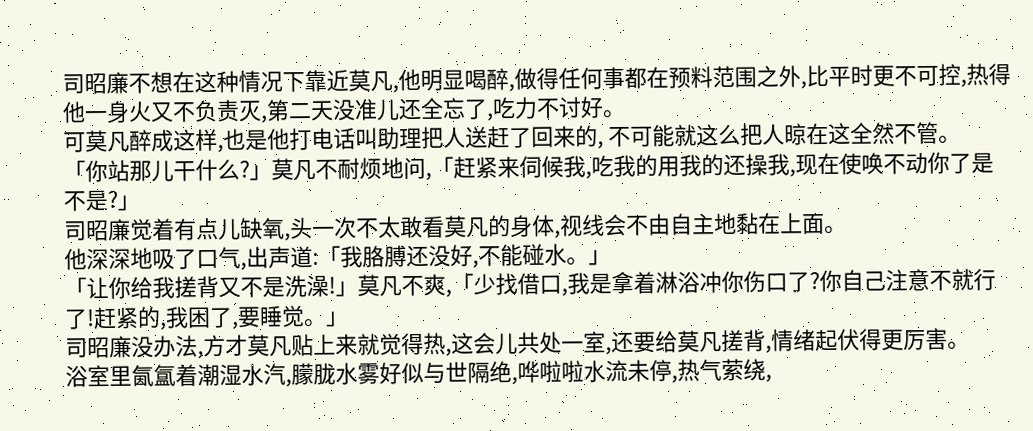司昭廉不想在这种情况下靠近莫凡,他明显喝醉,做得任何事都在预料范围之外,比平时更不可控,热得他一身火又不负责灭,第二天没准儿还全忘了,吃力不讨好。
可莫凡醉成这样,也是他打电话叫助理把人送赶了回来的, 不可能就这么把人晾在这全然不管。
「你站那儿干什么?」莫凡不耐烦地问,「赶紧来伺候我,吃我的用我的还操我,现在使唤不动你了是不是?」
司昭廉觉着有点儿缺氧,头一次不太敢看莫凡的身体,视线会不由自主地黏在上面。
他深深地吸了口气,出声道:「我胳膊还没好,不能碰水。」
「让你给我搓背又不是洗澡!」莫凡不爽,「少找借口,我是拿着淋浴冲你伤口了?你自己注意不就行了!赶紧的,我困了,要睡觉。」
司昭廉没办法,方才莫凡贴上来就觉得热,这会儿共处一室,还要给莫凡搓背,情绪起伏得更厉害。
浴室里氤氲着潮湿水汽,朦胧水雾好似与世隔绝,哗啦啦水流未停,热气萦绕,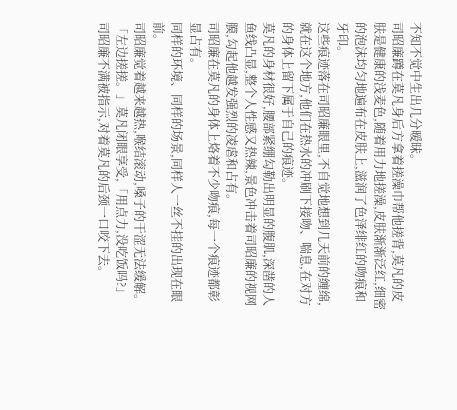不知不觉中生出几分暧昧。
司昭廉蹲在莫凡身后方拿着搓澡巾帮他搓背,莫凡的皮肤是健康的浅麦色,随着用力地搓澡,皮肤渐渐泛红,细密的泡沫均匀地遍布在皮肤上,滋润了色泽绯红的吻痕和牙印。
这些痕迹落在司昭廉眼里,不自觉地想到几天前的缠绵,就在这个地方,他们在热水的冲刷下接吻、喘息,在对方的身体上留下属于自己的痕迹。
莫凡的身材很好,腰部紧绷勾勒出明显的腹肌,深凿的人鱼线凸显,整个人性感又热辣,景色冲击着司昭廉的视网膜,勾起他越发强烈的凌虐和占有。
司昭廉在莫凡的身体上烙着不少吻痕,每一个痕迹都彰显占有。
同样的环境、同样的场景,同样人一丝不挂的出现在眼前。
司昭廉觉着越来越热,喉结滚动,嗓子的干涩无法缓解。
「左边搓搓。」莫凡闭眼享受,「用点力,没吃饭吗?」
司昭廉不满被指示,对着莫凡的后颈一口咬下去。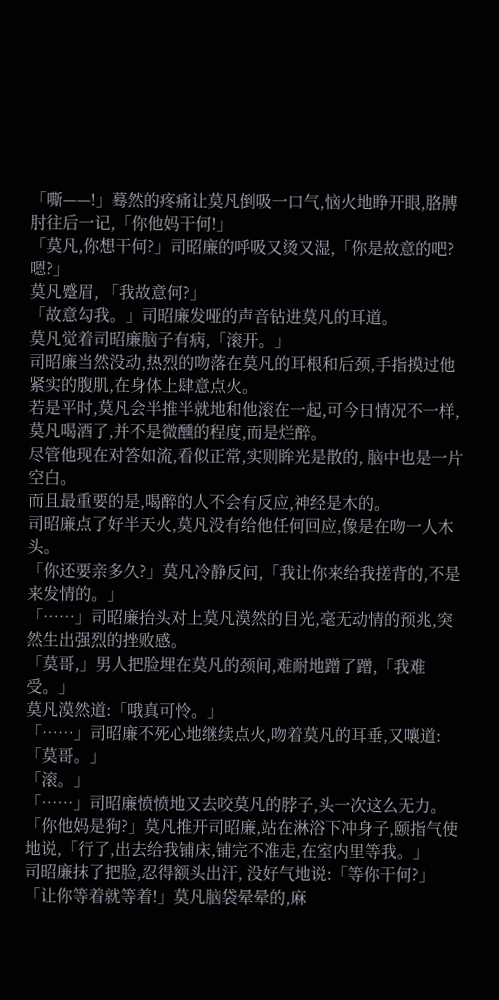「嘶——!」蓦然的疼痛让莫凡倒吸一口气,恼火地睁开眼,胳膊肘往后一记,「你他妈干何!」
「莫凡,你想干何?」司昭廉的呼吸又烫又湿,「你是故意的吧?嗯?」
莫凡蹙眉, 「我故意何?」
「故意勾我。」司昭廉发哑的声音钻进莫凡的耳道。
莫凡觉着司昭廉脑子有病,「滚开。」
司昭廉当然没动,热烈的吻落在莫凡的耳根和后颈,手指摸过他紧实的腹肌,在身体上肆意点火。
若是平时,莫凡会半推半就地和他滚在一起,可今日情况不一样,莫凡喝酒了,并不是微醺的程度,而是烂醉。
尽管他现在对答如流,看似正常,实则眸光是散的, 脑中也是一片空白。
而且最重要的是,喝醉的人不会有反应,神经是木的。
司昭廉点了好半天火,莫凡没有给他任何回应,像是在吻一人木头。
「你还要亲多久?」莫凡冷静反问,「我让你来给我搓背的,不是来发情的。」
「……」司昭廉抬头对上莫凡漠然的目光,毫无动情的预兆,突然生出强烈的挫败感。
「莫哥,」男人把脸埋在莫凡的颈间,难耐地蹭了蹭,「我难受。」
莫凡漠然道:「哦真可怜。」
「……」司昭廉不死心地继续点火,吻着莫凡的耳垂,又嚷道:「莫哥。」
「滚。」
「……」司昭廉愤愤地又去咬莫凡的脖子,头一次这么无力。
「你他妈是狗?」莫凡推开司昭廉,站在淋浴下冲身子,颐指气使地说,「行了,出去给我铺床,铺完不准走,在室内里等我。」
司昭廉抹了把脸,忍得额头出汗, 没好气地说:「等你干何?」
「让你等着就等着!」莫凡脑袋晕晕的,麻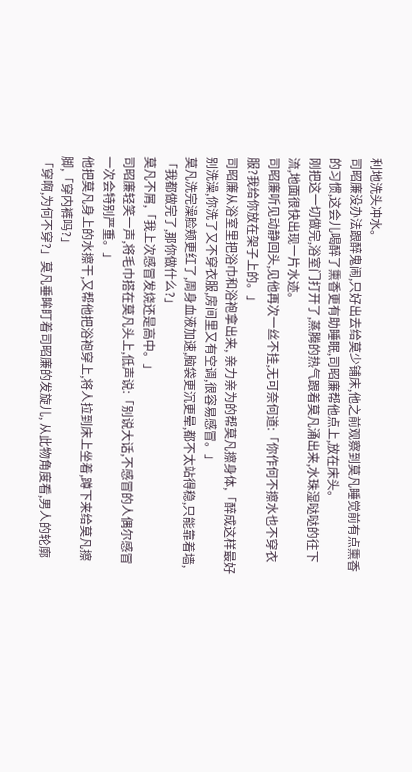利地洗头冲水。
司昭廉没办法跟醉鬼闹,只好出去给莫少铺床,他之前观察到莫凡睡觉前有点熏香的习惯,这会儿喝醉了熏香更有助睡眠,司昭廉帮他点上,放在床头。
刚把这一切做完,浴室门打开了,蒸腾的热气跟着莫凡涌出来,水珠湿哒哒的往下流,地面很快出现一片水迹。
司昭廉听见动静回头,见他再次一丝不挂,无可奈何道:「你作何不擦水也不穿衣服?我给你放在架子上的。」
司昭廉从浴室里把浴巾和浴袍拿出来, 亲力亲为的帮莫凡擦身体,「醉成这样最好别洗澡,你洗了又不穿衣服,房间里又有空调,很容易感冒。」
莫凡洗完澡脸颊更红了,周身血液加速,脑袋更沉更晕,都不太站得稳,只能靠着墙,「我都做完了,那你做什么?」
莫凡不屑,「我上次感冒发烧还是高中。」
司昭廉轻笑一声,将毛巾搭在莫凡头上,低声说:「别说大话,不感冒的人偶尔感冒一次会特别严重。」
他把莫凡身上的水擦干,又帮他把浴袍穿上,将人拉到床上坐着,蹲下来给莫凡擦脚,「穿内裤吗?」
「穿啊,为何不穿?」莫凡垂眸盯着司昭廉的发旋儿, 从此物角度看,男人的轮廓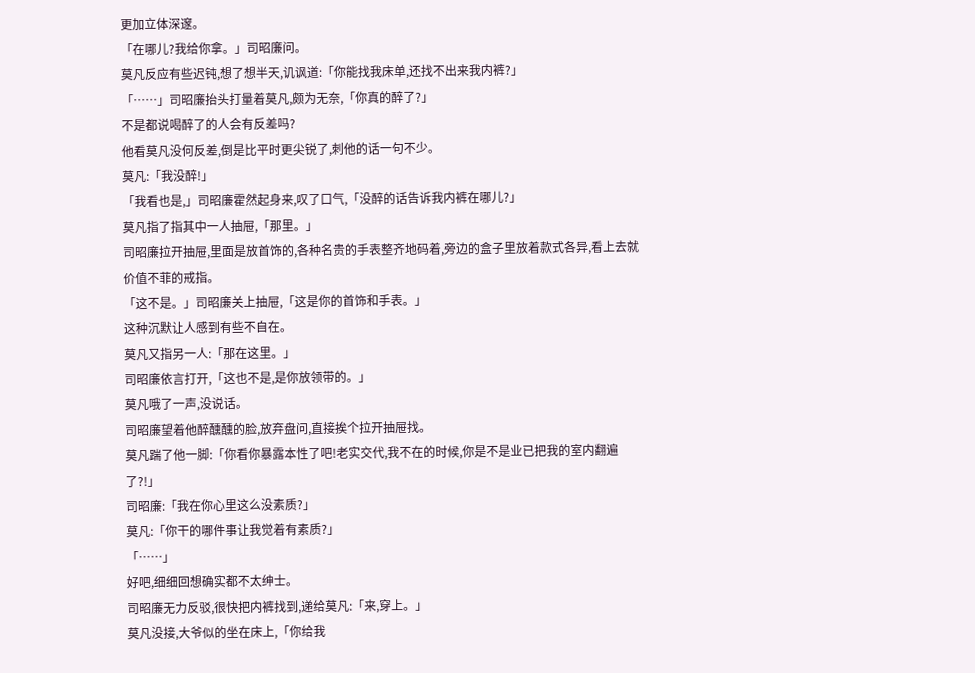更加立体深邃。
「在哪儿?我给你拿。」司昭廉问。
莫凡反应有些迟钝,想了想半天,讥讽道:「你能找我床单,还找不出来我内裤?」
「……」司昭廉抬头打量着莫凡,颇为无奈,「你真的醉了?」
不是都说喝醉了的人会有反差吗?
他看莫凡没何反差,倒是比平时更尖锐了,刺他的话一句不少。
莫凡:「我没醉!」
「我看也是,」司昭廉霍然起身来,叹了口气,「没醉的话告诉我内裤在哪儿?」
莫凡指了指其中一人抽屉,「那里。」
司昭廉拉开抽屉,里面是放首饰的,各种名贵的手表整齐地码着,旁边的盒子里放着款式各异,看上去就价值不菲的戒指。
「这不是。」司昭廉关上抽屉,「这是你的首饰和手表。」
这种沉默让人感到有些不自在。
莫凡又指另一人:「那在这里。」
司昭廉依言打开,「这也不是,是你放领带的。」
莫凡哦了一声,没说话。
司昭廉望着他醉醺醺的脸,放弃盘问,直接挨个拉开抽屉找。
莫凡踹了他一脚:「你看你暴露本性了吧!老实交代,我不在的时候,你是不是业已把我的室内翻遍了?!」
司昭廉:「我在你心里这么没素质?」
莫凡:「你干的哪件事让我觉着有素质?」
「……」
好吧,细细回想确实都不太绅士。
司昭廉无力反驳,很快把内裤找到,递给莫凡:「来,穿上。」
莫凡没接,大爷似的坐在床上,「你给我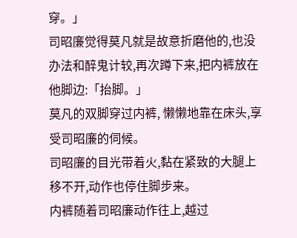穿。」
司昭廉觉得莫凡就是故意折磨他的,也没办法和醉鬼计较,再次蹲下来,把内裤放在他脚边:「抬脚。」
莫凡的双脚穿过内裤, 懒懒地靠在床头,享受司昭廉的伺候。
司昭廉的目光带着火,黏在紧致的大腿上移不开,动作也停住脚步来。
内裤随着司昭廉动作往上,越过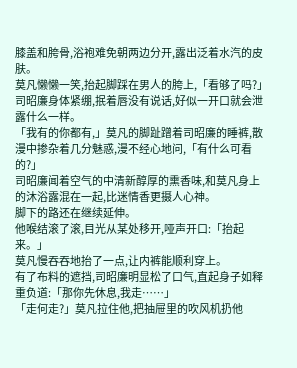膝盖和胯骨,浴袍难免朝两边分开,露出泛着水汽的皮肤。
莫凡懒懒一笑,抬起脚踩在男人的胯上,「看够了吗?」
司昭廉身体紧绷,抿着唇没有说话,好似一开口就会泄露什么一样。
「我有的你都有,」莫凡的脚趾蹭着司昭廉的睡裤,散漫中掺杂着几分魅惑,漫不经心地问,「有什么可看的?」
司昭廉闻着空气的中清新醇厚的熏香味,和莫凡身上的沐浴露混在一起,比迷情香更摄人心神。
脚下的路还在继续延伸。
他喉结滚了滚,目光从某处移开,哑声开口:「抬起来。」
莫凡慢吞吞地抬了一点,让内裤能顺利穿上。
有了布料的遮挡,司昭廉明显松了口气,直起身子如释重负道:「那你先休息,我走……」
「走何走?」莫凡拉住他,把抽屉里的吹风机扔他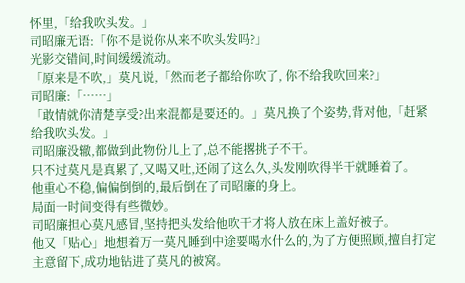怀里,「给我吹头发。」
司昭廉无语:「你不是说你从来不吹头发吗?」
光影交错间,时间缓缓流动。
「原来是不吹,」莫凡说,「然而老子都给你吹了, 你不给我吹回来?」
司昭廉:「……」
「敢情就你清楚享受?出来混都是要还的。」莫凡换了个姿势,背对他,「赶紧给我吹头发。」
司昭廉没辙,都做到此物份儿上了,总不能撂挑子不干。
只不过莫凡是真累了,又喝又吐,还闹了这么久,头发刚吹得半干就睡着了。
他重心不稳,偏偏倒倒的,最后倒在了司昭廉的身上。
局面一时间变得有些微妙。
司昭廉担心莫凡感冒,坚持把头发给他吹干才将人放在床上盖好被子。
他又「贴心」地想着万一莫凡睡到中途要喝水什么的,为了方便照顾,擅自打定主意留下,成功地钻进了莫凡的被窝。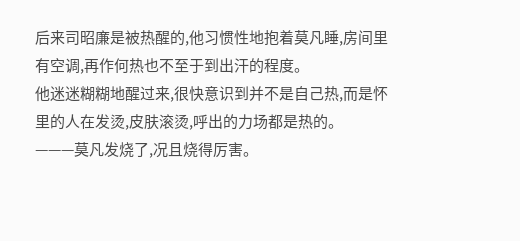后来司昭廉是被热醒的,他习惯性地抱着莫凡睡,房间里有空调,再作何热也不至于到出汗的程度。
他迷迷糊糊地醒过来,很快意识到并不是自己热,而是怀里的人在发烫,皮肤滚烫,呼出的力场都是热的。
———莫凡发烧了,况且烧得厉害。